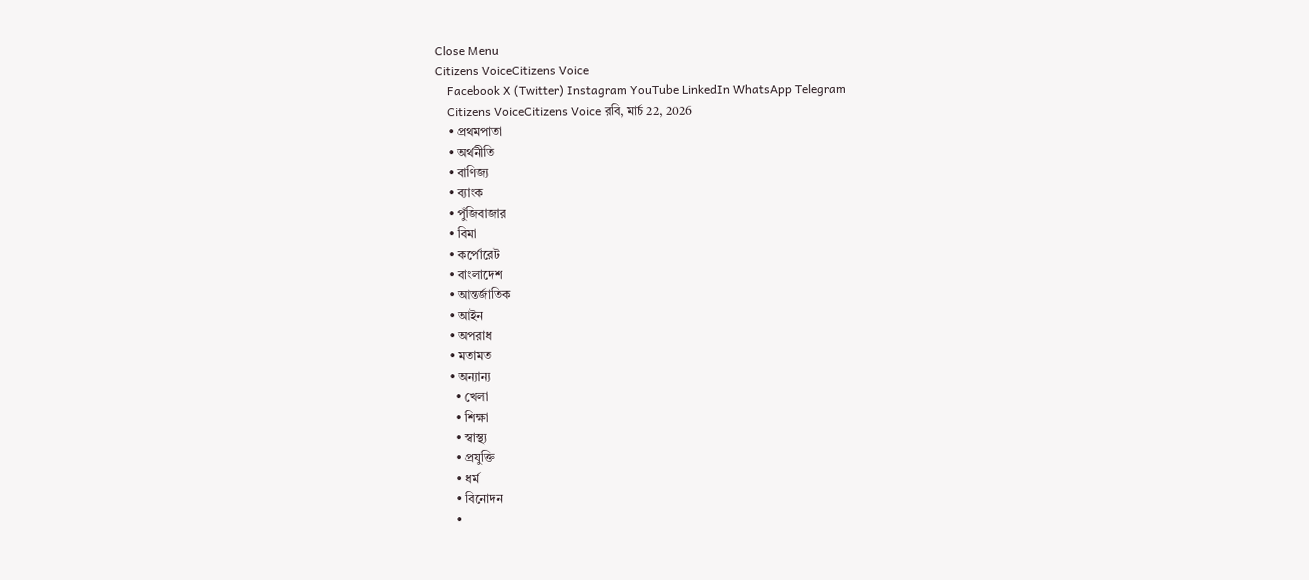Close Menu
Citizens VoiceCitizens Voice
    Facebook X (Twitter) Instagram YouTube LinkedIn WhatsApp Telegram
    Citizens VoiceCitizens Voice রবি, মার্চ 22, 2026
    • প্রথমপাতা
    • অর্থনীতি
    • বাণিজ্য
    • ব্যাংক
    • পুঁজিবাজার
    • বিমা
    • কর্পোরেট
    • বাংলাদেশ
    • আন্তর্জাতিক
    • আইন
    • অপরাধ
    • মতামত
    • অন্যান্য
      • খেলা
      • শিক্ষা
      • স্বাস্থ্য
      • প্রযুক্তি
      • ধর্ম
      • বিনোদন
      •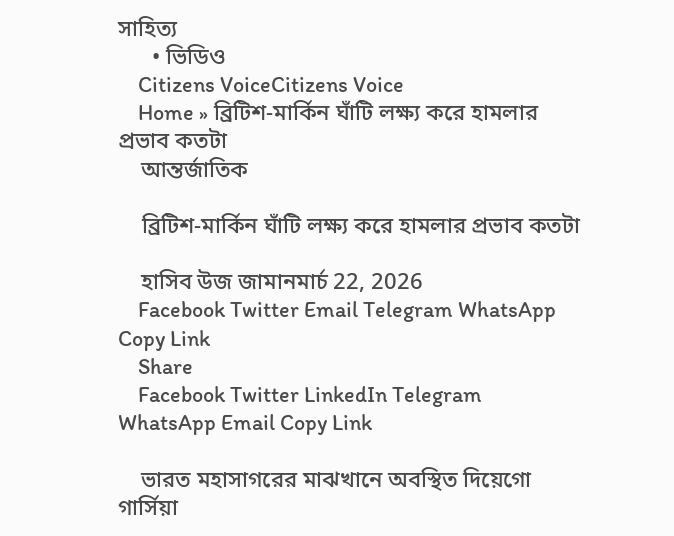সাহিত্য
      • ভিডিও
    Citizens VoiceCitizens Voice
    Home » ব্রিটিশ-মার্কিন ঘাঁটি লক্ষ্য করে হামলার প্রভাব কতটা
    আন্তর্জাতিক

    ব্রিটিশ-মার্কিন ঘাঁটি লক্ষ্য করে হামলার প্রভাব কতটা

    হাসিব উজ জামানমার্চ 22, 2026
    Facebook Twitter Email Telegram WhatsApp Copy Link
    Share
    Facebook Twitter LinkedIn Telegram WhatsApp Email Copy Link

    ভারত মহাসাগরের মাঝখানে অবস্থিত দিয়েগো গার্সিয়া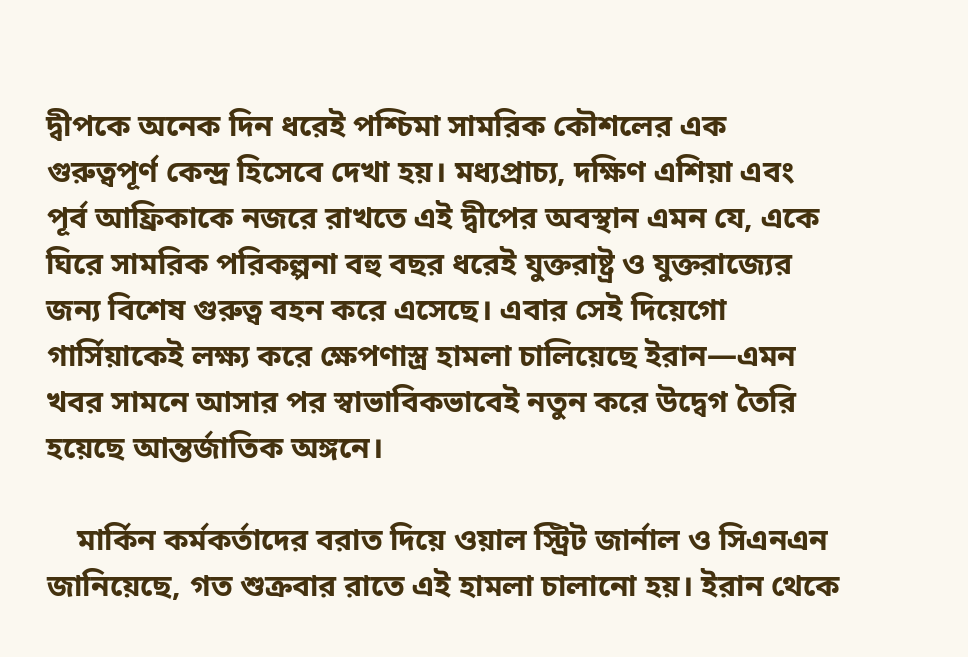দ্বীপকে অনেক দিন ধরেই পশ্চিমা সামরিক কৌশলের এক গুরুত্বপূর্ণ কেন্দ্র হিসেবে দেখা হয়। মধ্যপ্রাচ্য, দক্ষিণ এশিয়া এবং পূর্ব আফ্রিকাকে নজরে রাখতে এই দ্বীপের অবস্থান এমন যে, একে ঘিরে সামরিক পরিকল্পনা বহু বছর ধরেই যুক্তরাষ্ট্র ও যুক্তরাজ্যের জন্য বিশেষ গুরুত্ব বহন করে এসেছে। এবার সেই দিয়েগো গার্সিয়াকেই লক্ষ্য করে ক্ষেপণাস্ত্র হামলা চালিয়েছে ইরান—এমন খবর সামনে আসার পর স্বাভাবিকভাবেই নতুন করে উদ্বেগ তৈরি হয়েছে আন্তর্জাতিক অঙ্গনে।

    মার্কিন কর্মকর্তাদের বরাত দিয়ে ওয়াল স্ট্রিট জার্নাল ও সিএনএন জানিয়েছে, গত শুক্রবার রাতে এই হামলা চালানো হয়। ইরান থেকে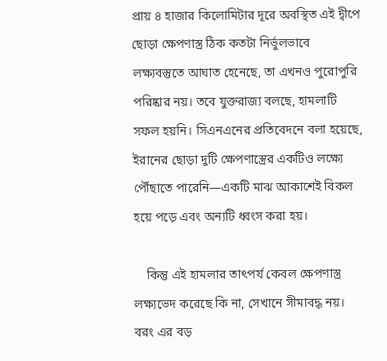প্রায় ৪ হাজার কিলোমিটার দূরে অবস্থিত এই দ্বীপে ছোড়া ক্ষেপণাস্ত্র ঠিক কতটা নির্ভুলভাবে লক্ষ্যবস্তুতে আঘাত হেনেছে, তা এখনও পুরোপুরি পরিষ্কার নয়। তবে যুক্তরাজ্য বলছে, হামলাটি সফল হয়নি। সিএনএনের প্রতিবেদনে বলা হয়েছে, ইরানের ছোড়া দুটি ক্ষেপণাস্ত্রের একটিও লক্ষ্যে পৌঁছাতে পারেনি—একটি মাঝ আকাশেই বিকল হয়ে পড়ে এবং অন্যটি ধ্বংস করা হয়।

    কিন্তু এই হামলার তাৎপর্য কেবল ক্ষেপণাস্ত্র লক্ষ্যভেদ করেছে কি না, সেখানে সীমাবদ্ধ নয়। বরং এর বড়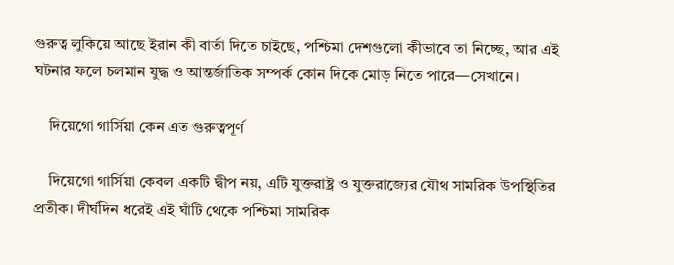গুরুত্ব লুকিয়ে আছে ইরান কী বার্তা দিতে চাইছে, পশ্চিমা দেশগুলো কীভাবে তা নিচ্ছে, আর এই ঘটনার ফলে চলমান যুদ্ধ ও আন্তর্জাতিক সম্পর্ক কোন দিকে মোড় নিতে পারে—সেখানে।

    দিয়েগো গার্সিয়া কেন এত গুরুত্বপূর্ণ

    দিয়েগো গার্সিয়া কেবল একটি দ্বীপ নয়, এটি যুক্তরাষ্ট্র ও যুক্তরাজ্যের যৌথ সামরিক উপস্থিতির প্রতীক। দীর্ঘদিন ধরেই এই ঘাঁটি থেকে পশ্চিমা সামরিক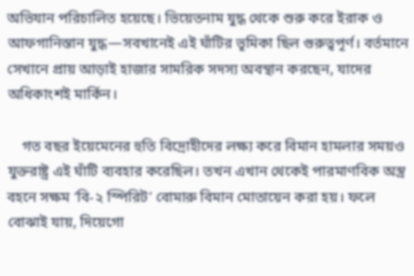অভিযান পরিচালিত হয়েছে। ভিয়েতনাম যুদ্ধ থেকে শুরু করে ইরাক ও আফগানিস্তান যুদ্ধ—সবখানেই এই ঘাঁটির ভূমিকা ছিল গুরুত্বপূর্ণ। বর্তমানে সেখানে প্রায় আড়াই হাজার সামরিক সদস্য অবস্থান করছেন, যাদের অধিকাংশই মার্কিন।

    গত বছর ইয়েমেনের হুতি বিদ্রোহীদের লক্ষ্য করে বিমান হামলার সময়ও যুক্তরাষ্ট্র এই ঘাঁটি ব্যবহার করেছিল। তখন এখান থেকেই পারমাণবিক অস্ত্র বহনে সক্ষম ‘বি-২ স্পিরিট’ বোমারু বিমান মোতায়েন করা হয়। ফলে বোঝাই যায়, দিয়েগো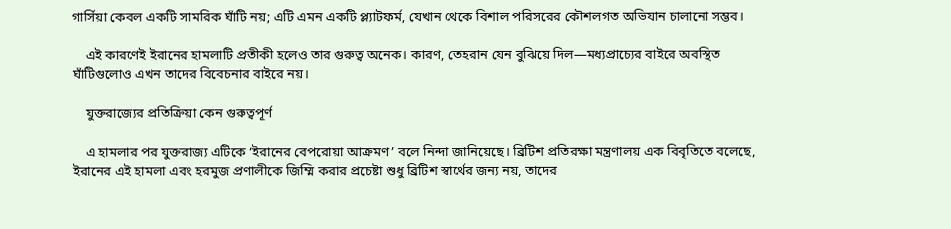গার্সিয়া কেবল একটি সামরিক ঘাঁটি নয়; এটি এমন একটি প্ল্যাটফর্ম, যেখান থেকে বিশাল পরিসরের কৌশলগত অভিযান চালানো সম্ভব।

    এই কারণেই ইরানের হামলাটি প্রতীকী হলেও তার গুরুত্ব অনেক। কারণ, তেহরান যেন বুঝিয়ে দিল—মধ্যপ্রাচ্যের বাইরে অবস্থিত ঘাঁটিগুলোও এখন তাদের বিবেচনার বাইরে নয়।

    যুক্তরাজ্যের প্রতিক্রিয়া কেন গুরুত্বপূর্ণ

    এ হামলার পর যুক্তরাজ্য এটিকে ‘ইরানের বেপরোয়া আক্রমণ’ বলে নিন্দা জানিয়েছে। ব্রিটিশ প্রতিরক্ষা মন্ত্রণালয় এক বিবৃতিতে বলেছে, ইরানের এই হামলা এবং হরমুজ প্রণালীকে জিম্মি করার প্রচেষ্টা শুধু ব্রিটিশ স্বার্থের জন্য নয়, তাদের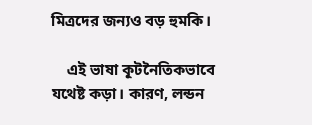মিত্রদের জন্যও বড় হুমকি।

    এই ভাষা কূটনৈতিকভাবে যথেষ্ট কড়া। কারণ, লন্ডন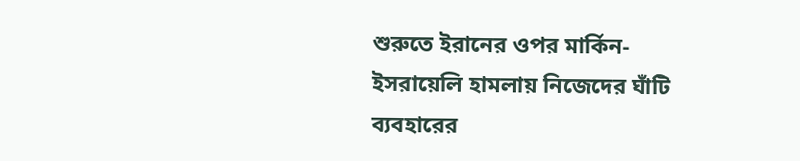শুরুতে ইরানের ওপর মার্কিন-ইসরায়েলি হামলায় নিজেদের ঘাঁটি ব্যবহারের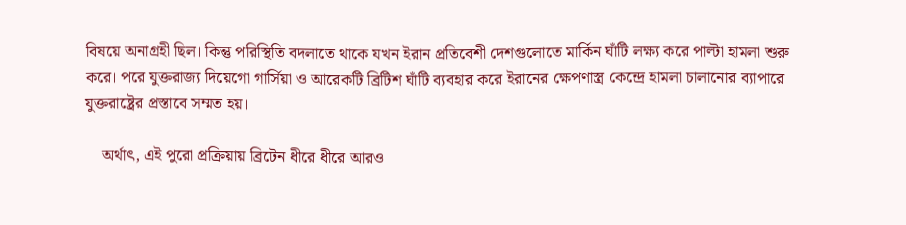বিষয়ে অনাগ্রহী ছিল। কিন্তু পরিস্থিতি বদলাতে থাকে যখন ইরান প্রতিবেশী দেশগুলোতে মার্কিন ঘাঁটি লক্ষ্য করে পাল্টা হামলা শুরু করে। পরে যুক্তরাজ্য দিয়েগো গার্সিয়া ও আরেকটি ব্রিটিশ ঘাঁটি ব্যবহার করে ইরানের ক্ষেপণাস্ত্র কেন্দ্রে হামলা চালানোর ব্যাপারে যুক্তরাষ্ট্রের প্রস্তাবে সম্মত হয়।

    অর্থাৎ, এই পুরো প্রক্রিয়ায় ব্রিটেন ধীরে ধীরে আরও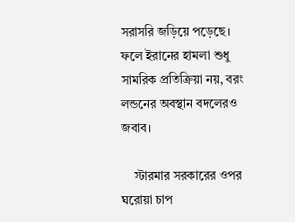সরাসরি জড়িয়ে পড়েছে। ফলে ইরানের হামলা শুধু সামরিক প্রতিক্রিয়া নয়, বরং লন্ডনের অবস্থান বদলেরও জবাব।

    স্টারমার সরকারের ওপর ঘরোয়া চাপ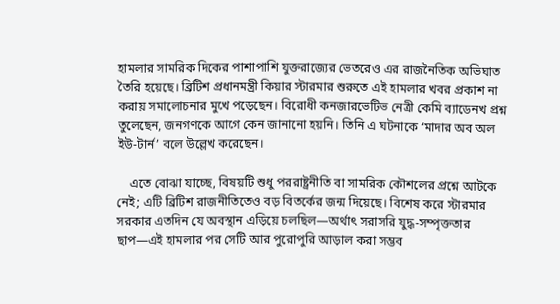হামলার সামরিক দিকের পাশাপাশি যুক্তরাজ্যের ভেতরেও এর রাজনৈতিক অভিঘাত তৈরি হয়েছে। ব্রিটিশ প্রধানমন্ত্রী কিয়ার স্টারমার শুরুতে এই হামলার খবর প্রকাশ না করায় সমালোচনার মুখে পড়েছেন। বিরোধী কনজারভেটিভ নেত্রী কেমি ব্যাডেনখ প্রশ্ন তুলেছেন, জনগণকে আগে কেন জানানো হয়নি। তিনি এ ঘটনাকে ‘মাদার অব অল ইউ-টার্ন’ বলে উল্লেখ করেছেন।

    এতে বোঝা যাচ্ছে, বিষয়টি শুধু পররাষ্ট্রনীতি বা সামরিক কৌশলের প্রশ্নে আটকে নেই; এটি ব্রিটিশ রাজনীতিতেও বড় বিতর্কের জন্ম দিয়েছে। বিশেষ করে স্টারমার সরকার এতদিন যে অবস্থান এড়িয়ে চলছিল—অর্থাৎ সরাসরি যুদ্ধ-সম্পৃক্ততার ছাপ—এই হামলার পর সেটি আর পুরোপুরি আড়াল করা সম্ভব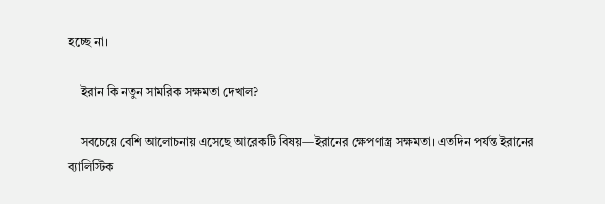হচ্ছে না।

    ইরান কি নতুন সামরিক সক্ষমতা দেখাল?

    সবচেয়ে বেশি আলোচনায় এসেছে আরেকটি বিষয়—ইরানের ক্ষেপণাস্ত্র সক্ষমতা। এতদিন পর্যন্ত ইরানের ব্যালিস্টিক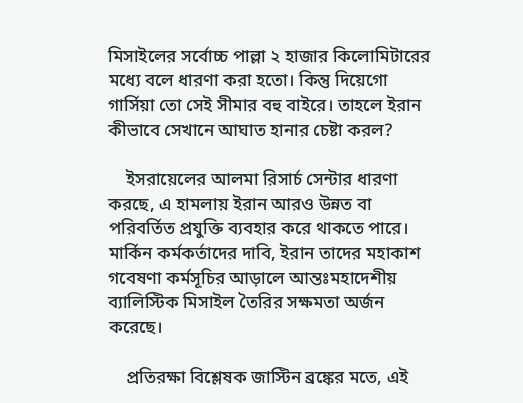মিসাইলের সর্বোচ্চ পাল্লা ২ হাজার কিলোমিটারের মধ্যে বলে ধারণা করা হতো। কিন্তু দিয়েগো গার্সিয়া তো সেই সীমার বহু বাইরে। তাহলে ইরান কীভাবে সেখানে আঘাত হানার চেষ্টা করল?

    ইসরায়েলের আলমা রিসার্চ সেন্টার ধারণা করছে, এ হামলায় ইরান আরও উন্নত বা পরিবর্তিত প্রযুক্তি ব্যবহার করে থাকতে পারে। মার্কিন কর্মকর্তাদের দাবি, ইরান তাদের মহাকাশ গবেষণা কর্মসূচির আড়ালে আন্তঃমহাদেশীয় ব্যালিস্টিক মিসাইল তৈরির সক্ষমতা অর্জন করেছে।

    প্রতিরক্ষা বিশ্লেষক জাস্টিন ব্রঙ্কের মতে, এই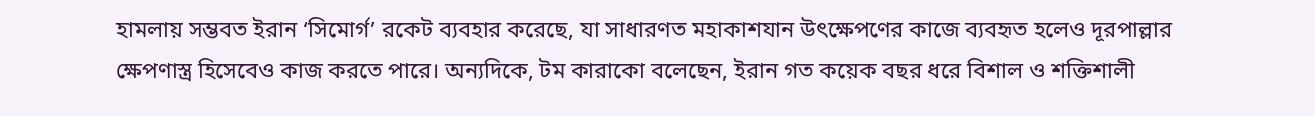হামলায় সম্ভবত ইরান ‘সিমোর্গ’ রকেট ব্যবহার করেছে, যা সাধারণত মহাকাশযান উৎক্ষেপণের কাজে ব্যবহৃত হলেও দূরপাল্লার ক্ষেপণাস্ত্র হিসেবেও কাজ করতে পারে। অন্যদিকে, টম কারাকো বলেছেন, ইরান গত কয়েক বছর ধরে বিশাল ও শক্তিশালী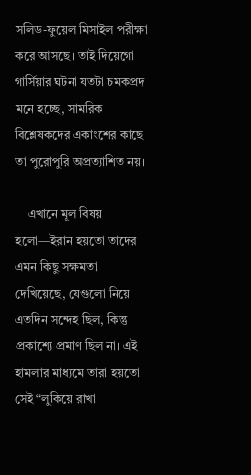সলিড-ফুয়েল মিসাইল পরীক্ষা করে আসছে। তাই দিয়েগো গার্সিয়ার ঘটনা যতটা চমকপ্রদ মনে হচ্ছে, সামরিক বিশ্লেষকদের একাংশের কাছে তা পুরোপুরি অপ্রত্যাশিত নয়।

    এখানে মূল বিষয় হলো—ইরান হয়তো তাদের এমন কিছু সক্ষমতা দেখিয়েছে, যেগুলো নিয়ে এতদিন সন্দেহ ছিল, কিন্তু প্রকাশ্যে প্রমাণ ছিল না। এই হামলার মাধ্যমে তারা হয়তো সেই “লুকিয়ে রাখা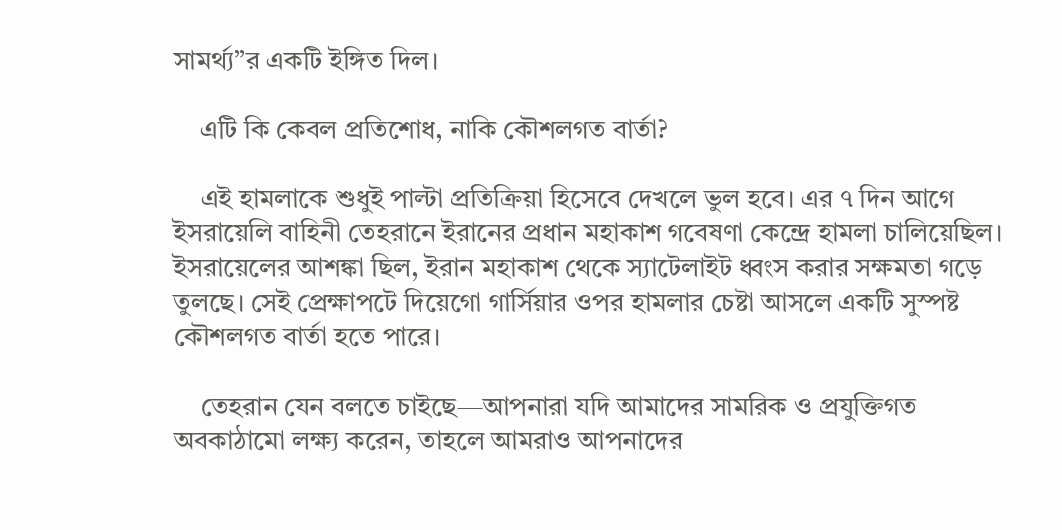সামর্থ্য”র একটি ইঙ্গিত দিল।

    এটি কি কেবল প্রতিশোধ, নাকি কৌশলগত বার্তা?

    এই হামলাকে শুধুই পাল্টা প্রতিক্রিয়া হিসেবে দেখলে ভুল হবে। এর ৭ দিন আগে ইসরায়েলি বাহিনী তেহরানে ইরানের প্রধান মহাকাশ গবেষণা কেন্দ্রে হামলা চালিয়েছিল। ইসরায়েলের আশঙ্কা ছিল, ইরান মহাকাশ থেকে স্যাটেলাইট ধ্বংস করার সক্ষমতা গড়ে তুলছে। সেই প্রেক্ষাপটে দিয়েগো গার্সিয়ার ওপর হামলার চেষ্টা আসলে একটি সুস্পষ্ট কৌশলগত বার্তা হতে পারে।

    তেহরান যেন বলতে চাইছে—আপনারা যদি আমাদের সামরিক ও প্রযুক্তিগত অবকাঠামো লক্ষ্য করেন, তাহলে আমরাও আপনাদের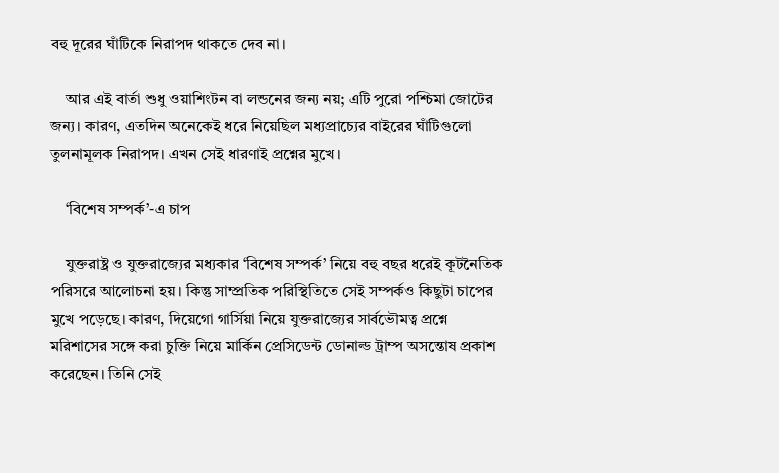বহু দূরের ঘাঁটিকে নিরাপদ থাকতে দেব না।

    আর এই বার্তা শুধু ওয়াশিংটন বা লন্ডনের জন্য নয়; এটি পুরো পশ্চিমা জোটের জন্য। কারণ, এতদিন অনেকেই ধরে নিয়েছিল মধ্যপ্রাচ্যের বাইরের ঘাঁটিগুলো তুলনামূলক নিরাপদ। এখন সেই ধারণাই প্রশ্নের মুখে।

    ‘বিশেষ সম্পর্ক’-এ চাপ

    যুক্তরাষ্ট্র ও যুক্তরাজ্যের মধ্যকার ‘বিশেষ সম্পর্ক’ নিয়ে বহু বছর ধরেই কূটনৈতিক পরিসরে আলোচনা হয়। কিন্তু সাম্প্রতিক পরিস্থিতিতে সেই সম্পর্কও কিছুটা চাপের মুখে পড়েছে। কারণ, দিয়েগো গার্সিয়া নিয়ে যুক্তরাজ্যের সার্বভৌমত্ব প্রশ্নে মরিশাসের সঙ্গে করা চুক্তি নিয়ে মার্কিন প্রেসিডেন্ট ডোনাল্ড ট্রাম্প অসন্তোষ প্রকাশ করেছেন। তিনি সেই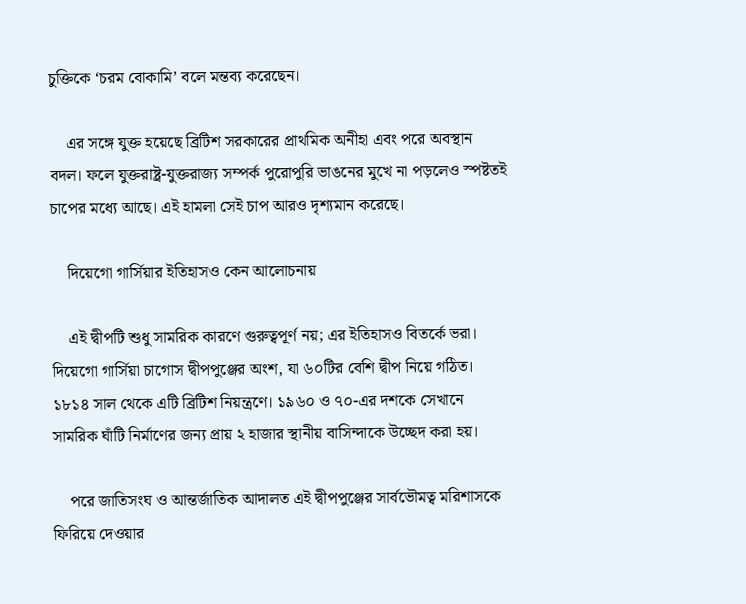চুক্তিকে ‘চরম বোকামি’ বলে মন্তব্য করেছেন।

    এর সঙ্গে যুক্ত হয়েছে ব্রিটিশ সরকারের প্রাথমিক অনীহা এবং পরে অবস্থান বদল। ফলে যুক্তরাষ্ট্র-যুক্তরাজ্য সম্পর্ক পুরোপুরি ভাঙনের মুখে না পড়লেও স্পষ্টতই চাপের মধ্যে আছে। এই হামলা সেই চাপ আরও দৃশ্যমান করেছে।

    দিয়েগো গার্সিয়ার ইতিহাসও কেন আলোচনায়

    এই দ্বীপটি শুধু সামরিক কারণে গুরুত্বপূর্ণ নয়; এর ইতিহাসও বিতর্কে ভরা। দিয়েগো গার্সিয়া চাগোস দ্বীপপুঞ্জের অংশ, যা ৬০টির বেশি দ্বীপ নিয়ে গঠিত। ১৮১৪ সাল থেকে এটি ব্রিটিশ নিয়ন্ত্রণে। ১৯৬০ ও ৭০-এর দশকে সেখানে সামরিক ঘাঁটি নির্মাণের জন্য প্রায় ২ হাজার স্থানীয় বাসিন্দাকে উচ্ছেদ করা হয়।

    পরে জাতিসংঘ ও আন্তর্জাতিক আদালত এই দ্বীপপুঞ্জের সার্বভৌমত্ব মরিশাসকে ফিরিয়ে দেওয়ার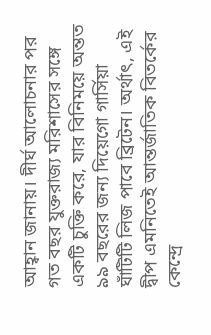আহ্বান জানায়। দীর্ঘ আলোচনার পর গত বছর যুক্তরাজ্য মরিশাসের সঙ্গে একটি চুক্তি করে, যার বিনিময়ে অন্তত ৯৯ বছরের জন্য দিয়েগো গার্সিয়া ঘাঁটিটি লিজ পাবে ব্রিটেন। অর্থাৎ, এই দ্বীপ এমনিতেই আন্তর্জাতিক বিতর্কের কেন্দ্রে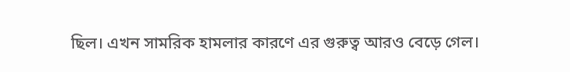ছিল। এখন সামরিক হামলার কারণে এর গুরুত্ব আরও বেড়ে গেল।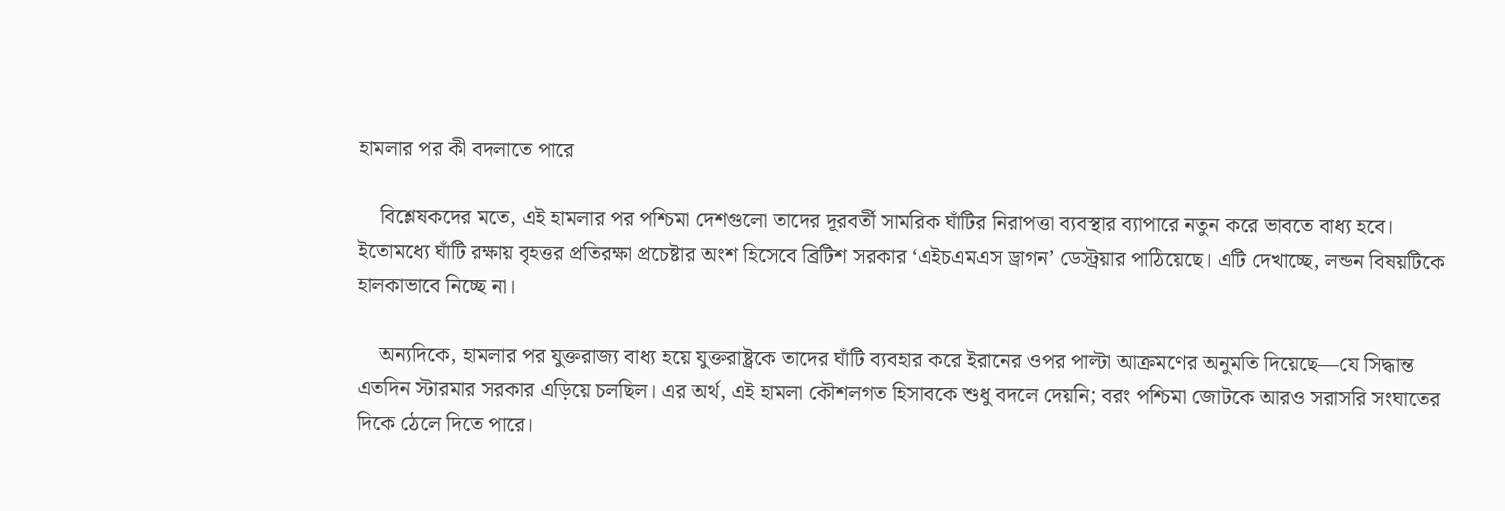হামলার পর কী বদলাতে পারে

    বিশ্লেষকদের মতে, এই হামলার পর পশ্চিমা দেশগুলো তাদের দূরবর্তী সামরিক ঘাঁটির নিরাপত্তা ব্যবস্থার ব্যাপারে নতুন করে ভাবতে বাধ্য হবে। ইতোমধ্যে ঘাঁটি রক্ষায় বৃহত্তর প্রতিরক্ষা প্রচেষ্টার অংশ হিসেবে ব্রিটিশ সরকার ‘এইচএমএস ড্রাগন’ ডেস্ট্রয়ার পাঠিয়েছে। এটি দেখাচ্ছে, লন্ডন বিষয়টিকে হালকাভাবে নিচ্ছে না।

    অন্যদিকে, হামলার পর যুক্তরাজ্য বাধ্য হয়ে যুক্তরাষ্ট্রকে তাদের ঘাঁটি ব্যবহার করে ইরানের ওপর পাল্টা আক্রমণের অনুমতি দিয়েছে—যে সিদ্ধান্ত এতদিন স্টারমার সরকার এড়িয়ে চলছিল। এর অর্থ, এই হামলা কৌশলগত হিসাবকে শুধু বদলে দেয়নি; বরং পশ্চিমা জোটকে আরও সরাসরি সংঘাতের দিকে ঠেলে দিতে পারে।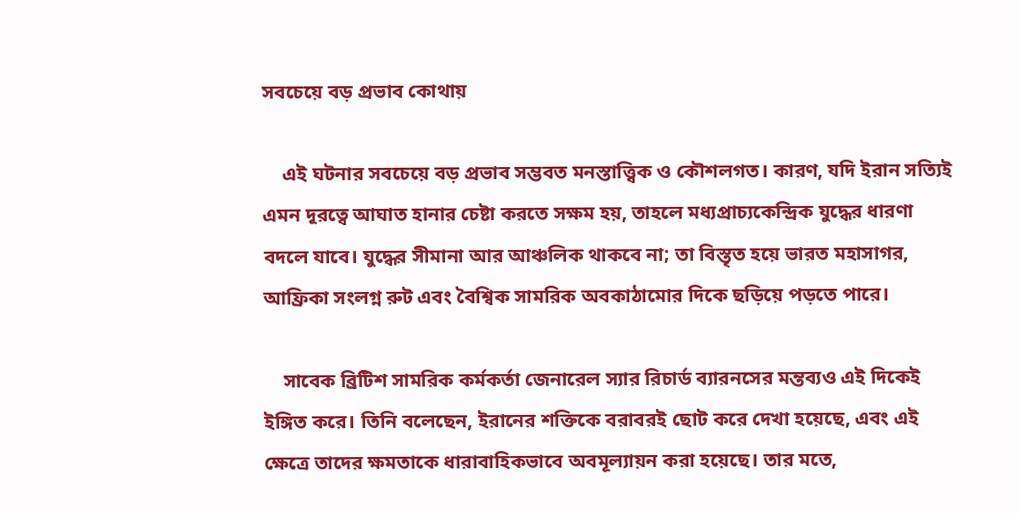সবচেয়ে বড় প্রভাব কোথায়

    এই ঘটনার সবচেয়ে বড় প্রভাব সম্ভবত মনস্তাত্ত্বিক ও কৌশলগত। কারণ, যদি ইরান সত্যিই এমন দূরত্বে আঘাত হানার চেষ্টা করতে সক্ষম হয়, তাহলে মধ্যপ্রাচ্যকেন্দ্রিক যুদ্ধের ধারণা বদলে যাবে। যুদ্ধের সীমানা আর আঞ্চলিক থাকবে না; তা বিস্তৃত হয়ে ভারত মহাসাগর, আফ্রিকা সংলগ্ন রুট এবং বৈশ্বিক সামরিক অবকাঠামোর দিকে ছড়িয়ে পড়তে পারে।

    সাবেক ব্রিটিশ সামরিক কর্মকর্তা জেনারেল স্যার রিচার্ড ব্যারনসের মন্তব্যও এই দিকেই ইঙ্গিত করে। তিনি বলেছেন, ইরানের শক্তিকে বরাবরই ছোট করে দেখা হয়েছে, এবং এই ক্ষেত্রে তাদের ক্ষমতাকে ধারাবাহিকভাবে অবমূল্যায়ন করা হয়েছে। তার মতে,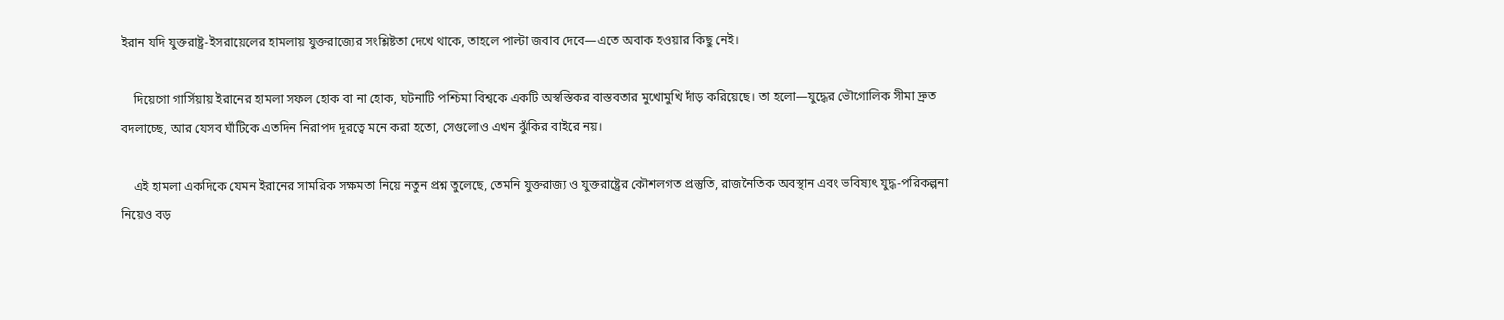ইরান যদি যুক্তরাষ্ট্র-ইসরায়েলের হামলায় যুক্তরাজ্যের সংশ্লিষ্টতা দেখে থাকে, তাহলে পাল্টা জবাব দেবে—এতে অবাক হওয়ার কিছু নেই।

    দিয়েগো গার্সিয়ায় ইরানের হামলা সফল হোক বা না হোক, ঘটনাটি পশ্চিমা বিশ্বকে একটি অস্বস্তিকর বাস্তবতার মুখোমুখি দাঁড় করিয়েছে। তা হলো—যুদ্ধের ভৌগোলিক সীমা দ্রুত বদলাচ্ছে, আর যেসব ঘাঁটিকে এতদিন নিরাপদ দূরত্বে মনে করা হতো, সেগুলোও এখন ঝুঁকির বাইরে নয়।

    এই হামলা একদিকে যেমন ইরানের সামরিক সক্ষমতা নিয়ে নতুন প্রশ্ন তুলেছে, তেমনি যুক্তরাজ্য ও যুক্তরাষ্ট্রের কৌশলগত প্রস্তুতি, রাজনৈতিক অবস্থান এবং ভবিষ্যৎ যুদ্ধ-পরিকল্পনা নিয়েও বড়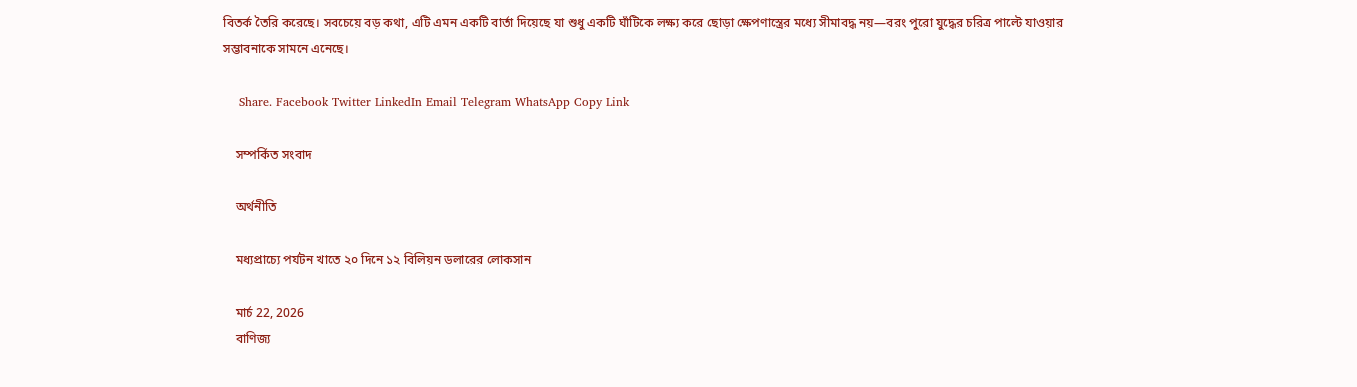বিতর্ক তৈরি করেছে। সবচেয়ে বড় কথা, এটি এমন একটি বার্তা দিয়েছে যা শুধু একটি ঘাঁটিকে লক্ষ্য করে ছোড়া ক্ষেপণাস্ত্রের মধ্যে সীমাবদ্ধ নয়—বরং পুরো যুদ্ধের চরিত্র পাল্টে যাওয়ার সম্ভাবনাকে সামনে এনেছে।

    Share. Facebook Twitter LinkedIn Email Telegram WhatsApp Copy Link

    সম্পর্কিত সংবাদ

    অর্থনীতি

    মধ্যপ্রাচ্যে পর্যটন খাতে ২০ দিনে ১২ বিলিয়ন ডলারের লোকসান

    মার্চ 22, 2026
    বাণিজ্য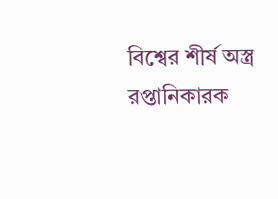বিশ্বের শীর্ষ অস্ত্র রপ্তানিকারক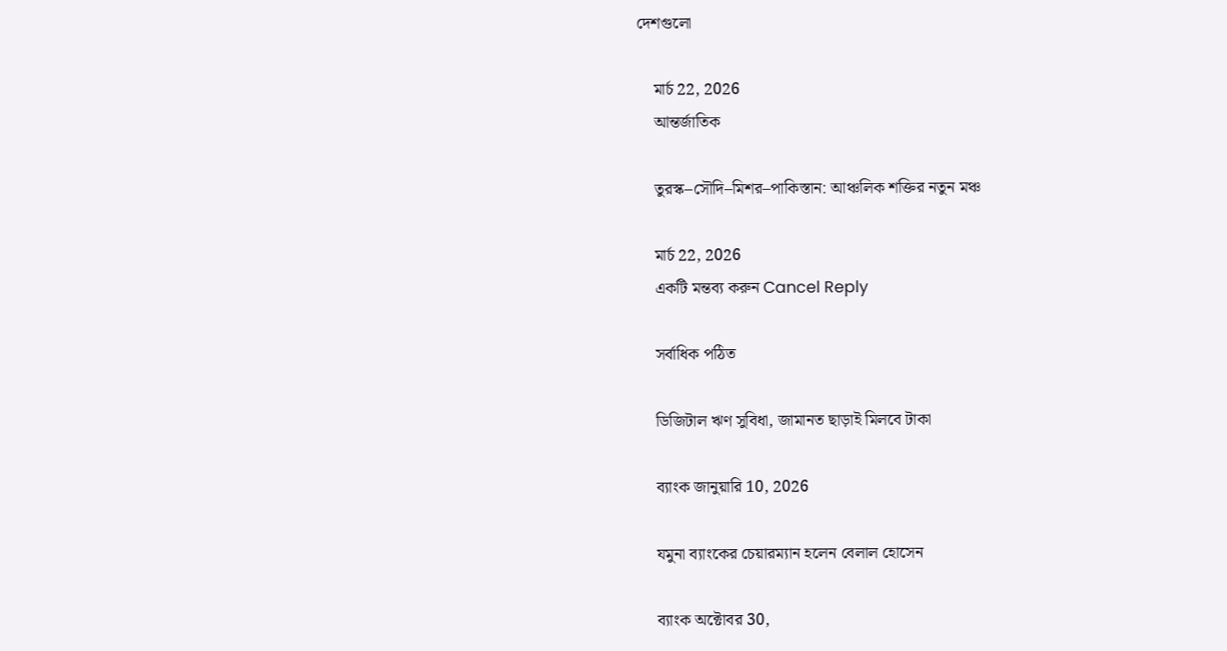দেশগুলো

    মার্চ 22, 2026
    আন্তর্জাতিক

    তুরস্ক–সৌদি–মিশর–পাকিস্তান: আঞ্চলিক শক্তির নতুন মঞ্চ

    মার্চ 22, 2026
    একটি মন্তব্য করুন Cancel Reply

    সর্বাধিক পঠিত

    ডিজিটাল ঋণ সুবিধা, জামানত ছাড়াই মিলবে টাকা

    ব্যাংক জানুয়ারি 10, 2026

    যমুনা ব্যাংকের চেয়ারম্যান হলেন বেলাল হোসেন

    ব্যাংক অক্টোবর 30,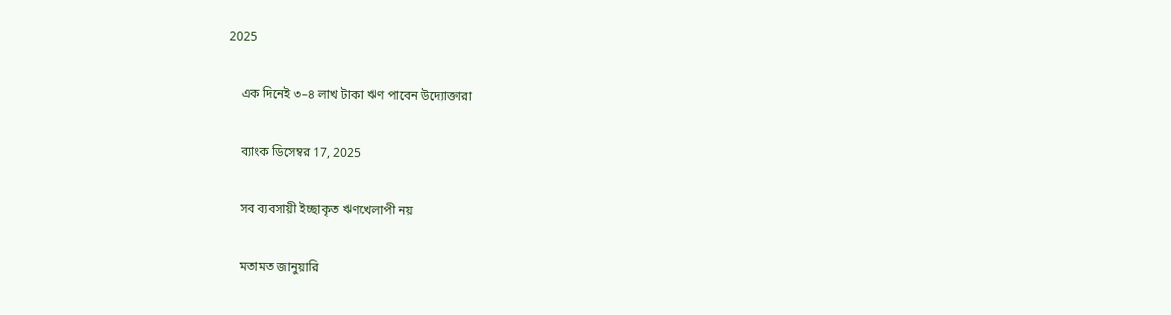2025

    এক দিনেই ৩–৪ লাখ টাকা ঋণ পাবেন উদ্যোক্তারা

    ব্যাংক ডিসেম্বর 17, 2025

    সব ব্যবসায়ী ইচ্ছাকৃত ঋণখেলাপী নয়

    মতামত জানুয়ারি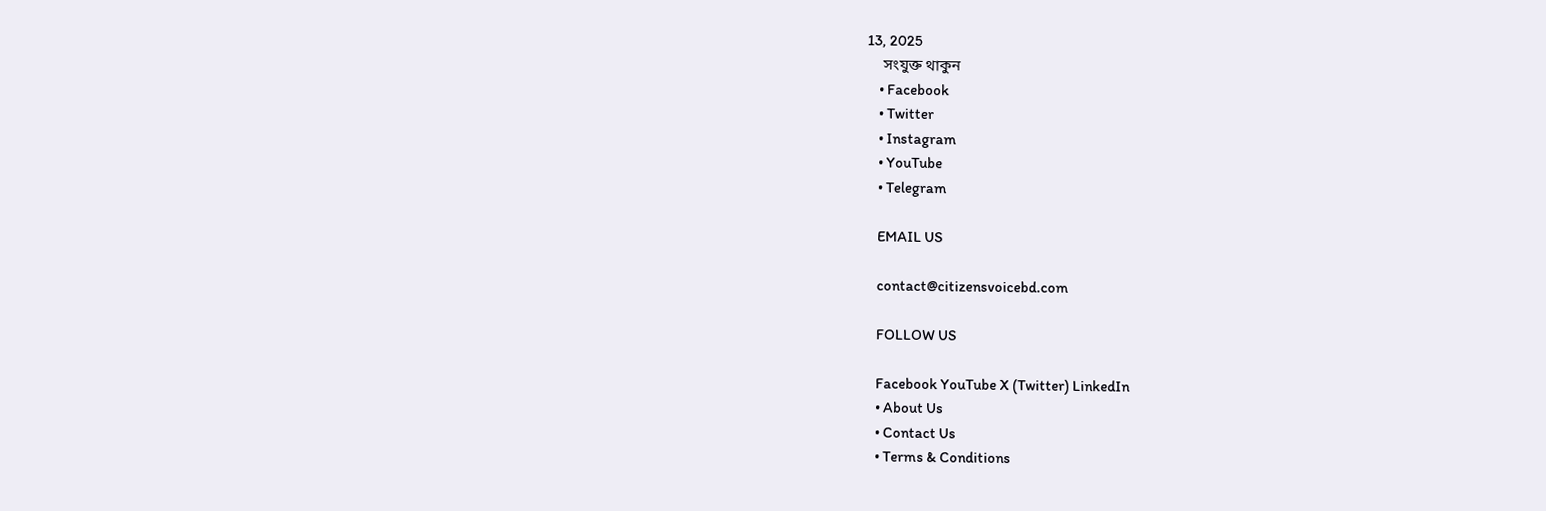13, 2025
    সংযুক্ত থাকুন
    • Facebook
    • Twitter
    • Instagram
    • YouTube
    • Telegram

    EMAIL US

    contact@citizensvoicebd.com

    FOLLOW US

    Facebook YouTube X (Twitter) LinkedIn
    • About Us
    • Contact Us
    • Terms & Conditions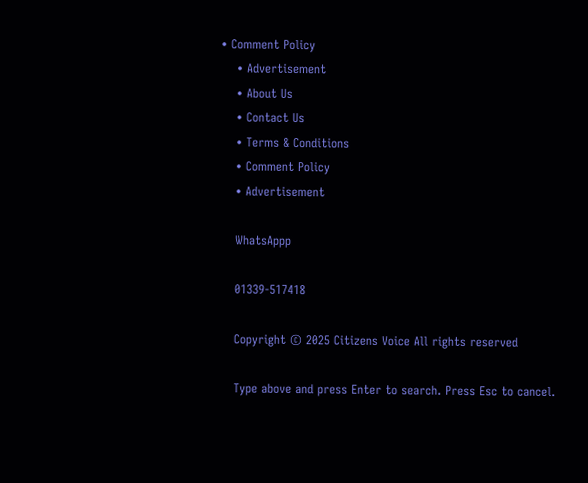• Comment Policy
    • Advertisement
    • About Us
    • Contact Us
    • Terms & Conditions
    • Comment Policy
    • Advertisement

    WhatsAppp

    01339-517418

    Copyright © 2025 Citizens Voice All rights reserved

    Type above and press Enter to search. Press Esc to cancel.